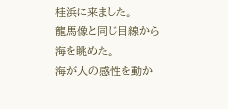桂浜に来ました。
龍馬像と同じ目線から海を眺めた。
海が人の感性を動か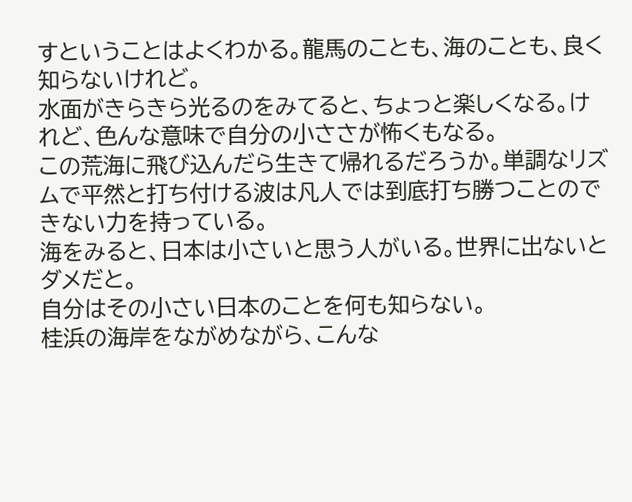すということはよくわかる。龍馬のことも、海のことも、良く知らないけれど。
水面がきらきら光るのをみてると、ちょっと楽しくなる。けれど、色んな意味で自分の小ささが怖くもなる。
この荒海に飛び込んだら生きて帰れるだろうか。単調なリズムで平然と打ち付ける波は凡人では到底打ち勝つことのできない力を持っている。
海をみると、日本は小さいと思う人がいる。世界に出ないとダメだと。
自分はその小さい日本のことを何も知らない。
桂浜の海岸をながめながら、こんな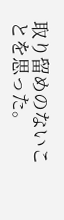取り留めのないことを思った。